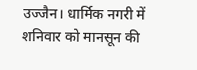उज्जैन। धार्मिक नगरी में शनिवार को मानसून की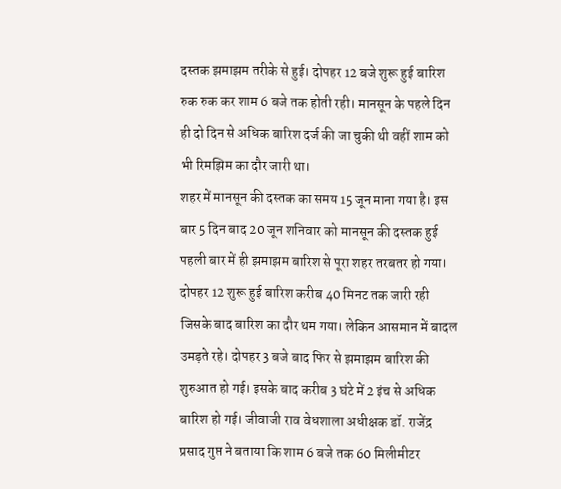दस्तक झमाझम तरीके से हुई। दोपहर 12 बजे शुरू हुई बारिश रुक रुक कर शाम 6 बजे तक होती रही। मानसून के पहले दिन ही दो दिन से अधिक बारिश दर्ज की जा चुकी थी वहीं शाम को भी रिमझिम का दौर जारी था।
शहर में मानसून की दस्तक का समय 15 जून माना गया है। इस बार 5 दिन बाद 20 जून शनिवार को मानसून की दस्तक हुई पहली बार में ही झमाझम बारिश से पूरा शहर तरबतर हो गया। दोपहर 12 शुरू हुई बारिश करीब 40 मिनट तक जारी रही जिसके बाद बारिश का दौर थम गया। लेकिन आसमान में बादल उमड़ते रहे। दोपहर 3 बजे बाद फिर से झमाझम बारिश की शुरुआत हो गई। इसके बाद करीब 3 घंटे में 2 इंच से अधिक बारिश हो गई। जीवाजी राव वेधशाला अधीक्षक डॉ. राजेंद्र प्रसाद गुप्त ने बताया कि शाम 6 बजे तक 60 मिलीमीटर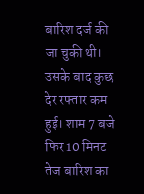बारिश दर्ज की जा चुकी थी। उसके बाद कुछ देर रफ्तार कम हुई। शाम 7 बजे फिर 10 मिनट तेज बारिश का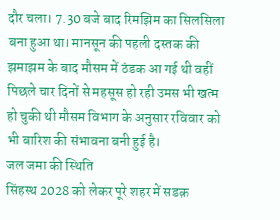दौर चला। 7.30 बजे बाद रिमझिम का सिलसिला बना हुआ था। मानसून की पहली दस्तक की झमाझम के बाद मौसम में ठंडक आ गई थी वहीं पिछले चार दिनों से महसूस हो रही उमस भी खत्म हो चुकी थी मौसम विभाग के अनुसार रविवार को भी बारिश की संभावना बनी हुई है।
जल जमा की स्थिति
सिंहस्थ 2028 को लेकर पूरे शहर में सडक़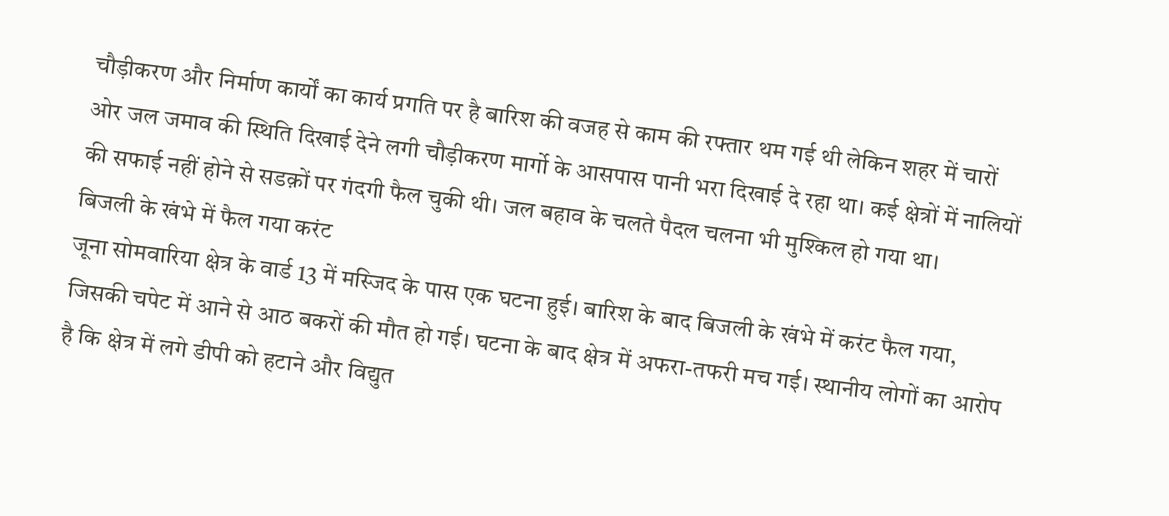चौड़ीकरण और निर्माण कार्यों का कार्य प्रगति पर है बारिश की वजह से काम की रफ्तार थम गई थी लेकिन शहर में चारों ओर जल जमाव की स्थिति दिखाई देने लगी चौड़ीकरण मार्गो के आसपास पानी भरा दिखाई दे रहा था। कई क्षेत्रों में नालियों की सफाई नहीं होने से सडक़ों पर गंदगी फैल चुकी थी। जल बहाव के चलते पैदल चलना भी मुश्किल हो गया था।
बिजली के खंभे में फैल गया करंट
जूना सोमवारिया क्षेत्र के वार्ड 13 में मस्जिद के पास एक घटना हुई। बारिश के बाद बिजली के खंभे में करंट फैल गया, जिसकी चपेट में आने से आठ बकरों की मौत हो गई। घटना के बाद क्षेत्र में अफरा-तफरी मच गई। स्थानीय लोगों का आरोप है कि क्षेत्र में लगे डीपी को हटाने और विद्युत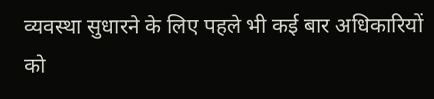व्यवस्था सुधारने के लिए पहले भी कई बार अधिकारियों को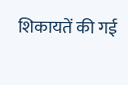शिकायतें की गई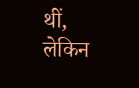थीं, लेकिन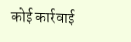कोई कार्रवाई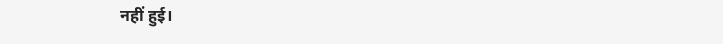नहीं हुई।